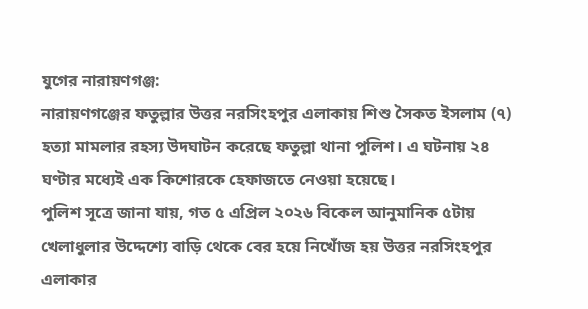যুগের নারায়ণগঞ্জ:
নারায়ণগঞ্জের ফতুল্লার উত্তর নরসিংহপুর এলাকায় শিশু সৈকত ইসলাম (৭) হত্যা মামলার রহস্য উদঘাটন করেছে ফতুল্লা থানা পুলিশ। এ ঘটনায় ২৪ ঘণ্টার মধ্যেই এক কিশোরকে হেফাজতে নেওয়া হয়েছে।
পুলিশ সূত্রে জানা যায়, গত ৫ এপ্রিল ২০২৬ বিকেল আনুমানিক ৫টায় খেলাধুলার উদ্দেশ্যে বাড়ি থেকে বের হয়ে নিখোঁজ হয় উত্তর নরসিংহপুর এলাকার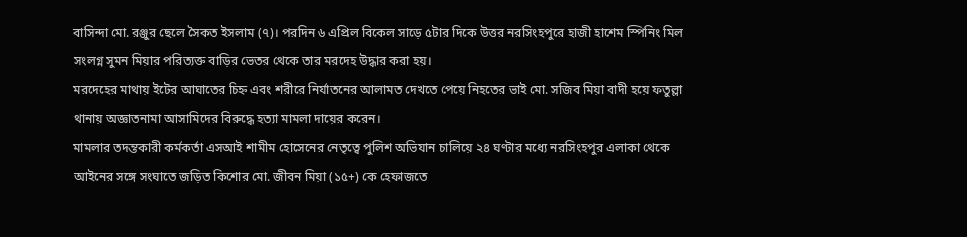বাসিন্দা মো. রঞ্জুর ছেলে সৈকত ইসলাম (৭)। পরদিন ৬ এপ্রিল বিকেল সাড়ে ৫টার দিকে উত্তর নরসিংহপুরে হাজী হাশেম স্পিনিং মিল সংলগ্ন সুমন মিয়ার পরিত্যক্ত বাড়ির ভেতর থেকে তার মরদেহ উদ্ধার করা হয়।
মরদেহের মাথায় ইটের আঘাতের চিহ্ন এবং শরীরে নির্যাতনের আলামত দেখতে পেয়ে নিহতের ভাই মো. সজিব মিয়া বাদী হয়ে ফতুল্লা থানায় অজ্ঞাতনামা আসামিদের বিরুদ্ধে হত্যা মামলা দায়ের করেন।
মামলার তদন্তকারী কর্মকর্তা এসআই শামীম হোসেনের নেতৃত্বে পুলিশ অভিযান চালিয়ে ২৪ ঘণ্টার মধ্যে নরসিংহপুর এলাকা থেকে আইনের সঙ্গে সংঘাতে জড়িত কিশোর মো. জীবন মিয়া (১৫+) কে হেফাজতে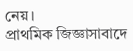নেয়।
প্রাথমিক জিজ্ঞাসাবাদে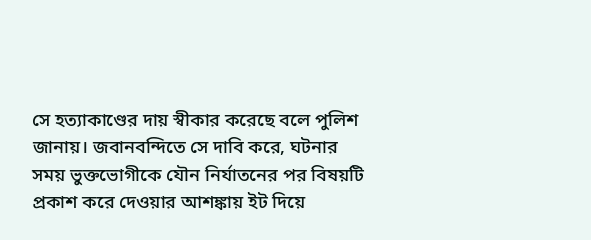সে হত্যাকাণ্ডের দায় স্বীকার করেছে বলে পুলিশ জানায়। জবানবন্দিতে সে দাবি করে, ঘটনার সময় ভুক্তভোগীকে যৌন নির্যাতনের পর বিষয়টি প্রকাশ করে দেওয়ার আশঙ্কায় ইট দিয়ে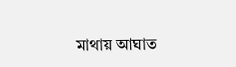মাথায় আঘাত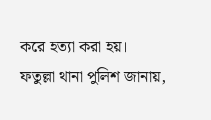করে হত্যা করা হয়।
ফতুল্লা থানা পুলিশ জানায়,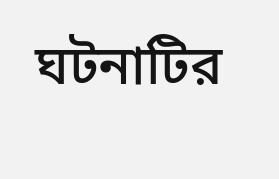ঘটনাটির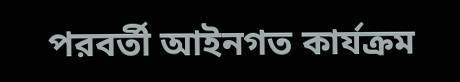পরবর্তী আইনগত কার্যক্রম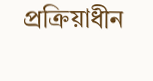প্রক্রিয়াধীন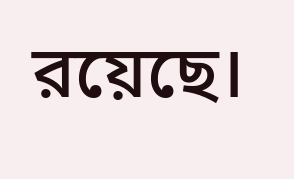রয়েছে।